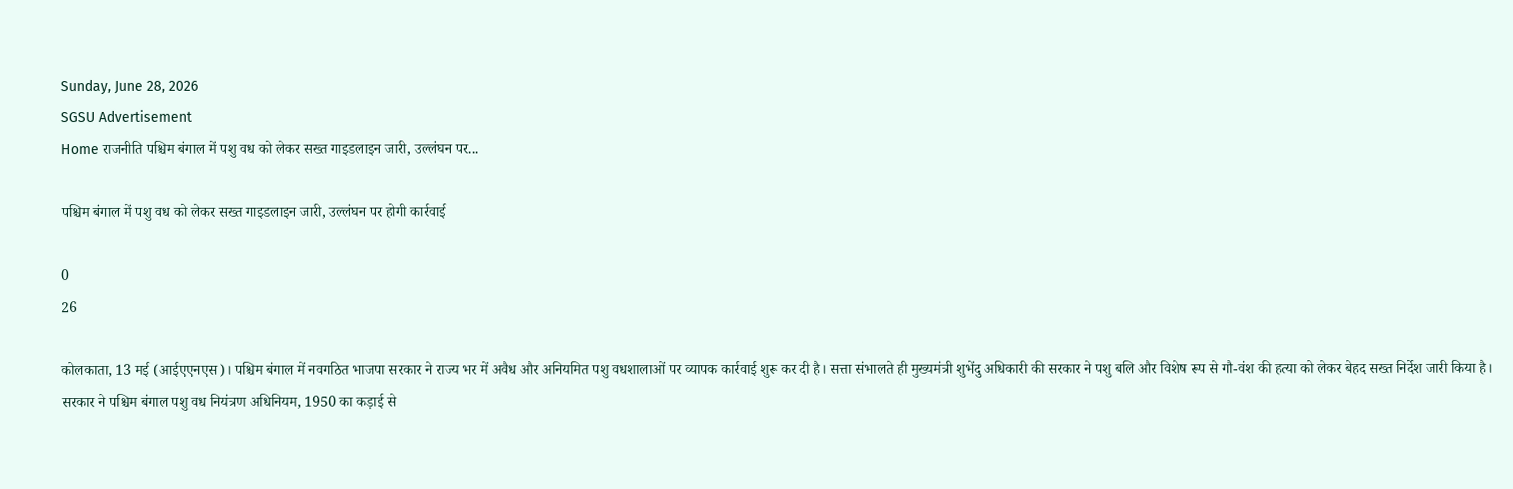Sunday, June 28, 2026
SGSU Advertisement
Home राजनीति पश्चिम बंगाल में पशु वध को लेकर सख्त गाइडलाइन जारी, उल्लंघन पर...

पश्चिम बंगाल में पशु वध को लेकर सख्त गाइडलाइन जारी, उल्लंघन पर होगी कार्रवाई

0
26

कोलकाता, 13 मई (आईएएनएस)। पश्चिम बंगाल में नवगठित भाजपा सरकार ने राज्य भर में अवैध और अनियमित पशु वधशालाओं पर व्यापक कार्रवाई शुरू कर दी है। सत्ता संभालते ही मुख्यमंत्री शुभेंदु अधिकारी की सरकार ने पशु बलि और विशेष रूप से गौ-वंश की हत्या को लेकर बेहद सख्त निर्देश जारी किया है। सरकार ने पश्चिम बंगाल पशु वध नियंत्रण अधिनियम, 1950 का कड़ाई से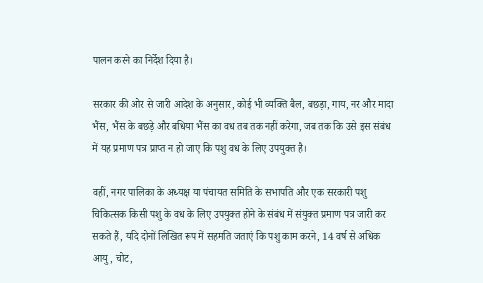पालन करने का निर्देश दिया है।

सरकार की ओर से जारी आदेश के अनुसार, कोई भी व्यक्ति बैल, बछड़ा, गाय, नर और मादा भैंस, भैंस के बछड़े और बधिया भैंस का वध तब तक नहीं करेगा, जब तक कि उसे इस संबंध में यह प्रमाण पत्र प्राप्त न हो जाए कि पशु वध के लिए उपयुक्त है।

वहीं, नगर पालिका के अध्यक्ष या पंचायत समिति के सभापति और एक सरकारी पशु चिकित्सक किसी पशु के वध के लिए उपयुक्त होने के संबंध में संयुक्त प्रमाण पत्र जारी कर सकते हैं, यदि दोनों लिखित रूप में सहमति जताएं कि पशु काम करने, 14 वर्ष से अधिक आयु, चोट,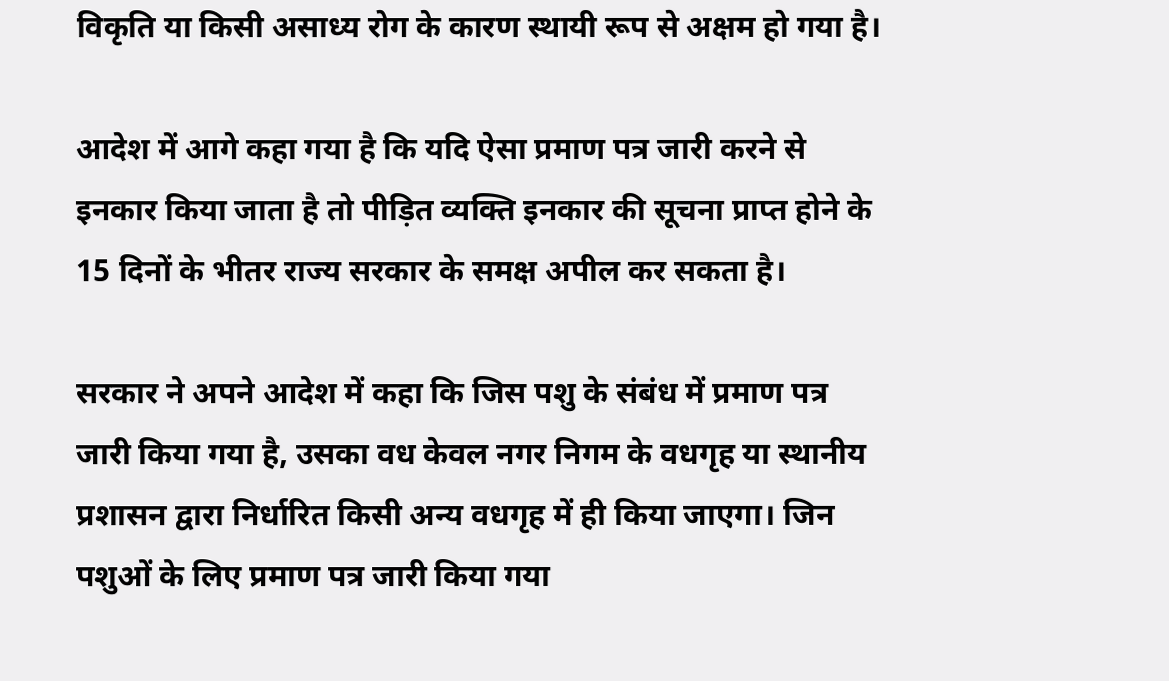विकृति या किसी असाध्य रोग के कारण स्थायी रूप से अक्षम हो गया है।

आदेश में आगे कहा गया है कि यदि ऐसा प्रमाण पत्र जारी करने से इनकार किया जाता है तो पीड़ित व्यक्ति इनकार की सूचना प्राप्त होने के 15 दिनों के भीतर राज्य सरकार के समक्ष अपील कर सकता है।

सरकार ने अपने आदेश में कहा कि जिस पशु के संबंध में प्रमाण पत्र जारी किया गया है, उसका वध केवल नगर निगम के वधगृह या स्थानीय प्रशासन द्वारा निर्धारित किसी अन्य वधगृह में ही किया जाएगा। जिन पशुओं के लिए प्रमाण पत्र जारी किया गया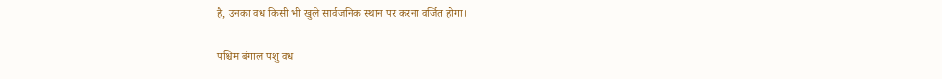है, उनका वध किसी भी खुले सार्वजनिक स्थान पर करना वर्जित होगा।

पश्चिम बंगाल पशु वध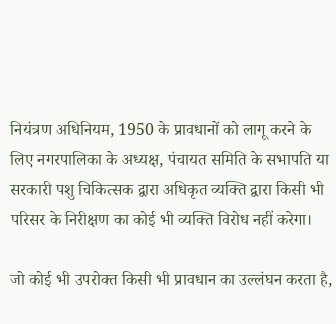नियंत्रण अधिनियम, 1950 के प्रावधानों को लागू करने के लिए नगरपालिका के अध्यक्ष, पंचायत समिति के सभापति या सरकारी पशु चिकित्सक द्वारा अधिकृत व्यक्ति द्वारा किसी भी परिसर के निरीक्षण का कोई भी व्यक्ति विरोध नहीं करेगा।

जो कोई भी उपरोक्त किसी भी प्रावधान का उल्लंघन करता है,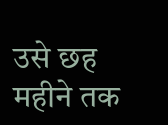उसे छह महीने तक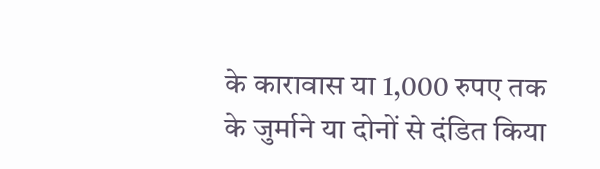के कारावास या 1,000 रुपए तक के जुर्माने या दोनों से दंडित किया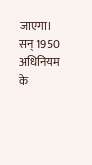जाएगा। सन् 1950 अधिनियम के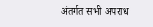अंतर्गत सभी अपराध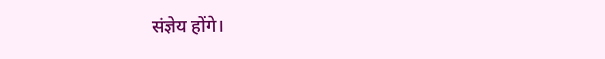संज्ञेय होंगे।